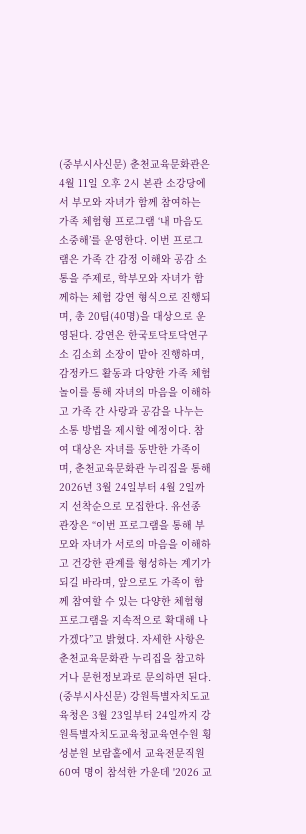(중부시사신문) 춘천교육문화관은 4월 11일 오후 2시 본관 소강당에서 부모와 자녀가 함께 참여하는 가족 체험형 프로그램 ‘내 마음도 소중해’를 운영한다. 이번 프로그램은 가족 간 감정 이해와 공감 소통을 주제로, 학부모와 자녀가 함께하는 체험 강연 형식으로 진행되며, 총 20팀(40명)을 대상으로 운영된다. 강연은 한국토닥토닥연구소 김소희 소장이 맡아 진행하며, 감정카드 활동과 다양한 가족 체험 놀이를 통해 자녀의 마음을 이해하고 가족 간 사랑과 공감을 나누는 소통 방법을 제시할 예정이다. 참여 대상은 자녀를 동반한 가족이며, 춘천교육문화관 누리집을 통해 2026년 3월 24일부터 4월 2일까지 선착순으로 모집한다. 유선종 관장은 “이번 프로그램을 통해 부모와 자녀가 서로의 마음을 이해하고 건강한 관계를 형성하는 계기가 되길 바라며, 앞으로도 가족이 함께 참여할 수 있는 다양한 체험형 프로그램을 지속적으로 확대해 나가겠다”고 밝혔다. 자세한 사항은 춘천교육문화관 누리집을 참고하거나 문헌정보과로 문의하면 된다.
(중부시사신문) 강원특별자치도교육청은 3월 23일부터 24일까지 강원특별자치도교육청교육연수원 횡성분원 보람홀에서 교육전문직원 60여 명이 참석한 가운데 '2026 교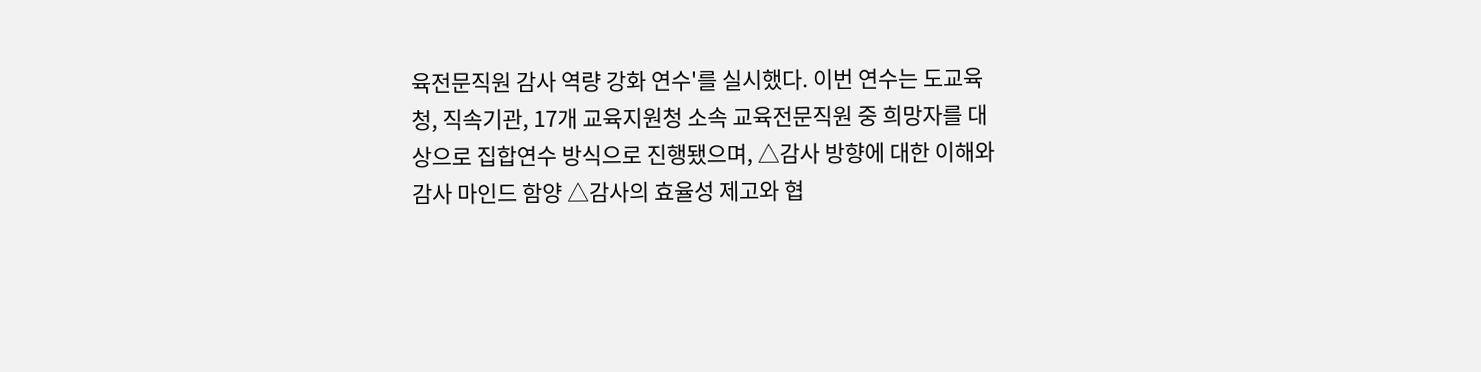육전문직원 감사 역량 강화 연수'를 실시했다. 이번 연수는 도교육청, 직속기관, 17개 교육지원청 소속 교육전문직원 중 희망자를 대상으로 집합연수 방식으로 진행됐으며, △감사 방향에 대한 이해와 감사 마인드 함양 △감사의 효율성 제고와 협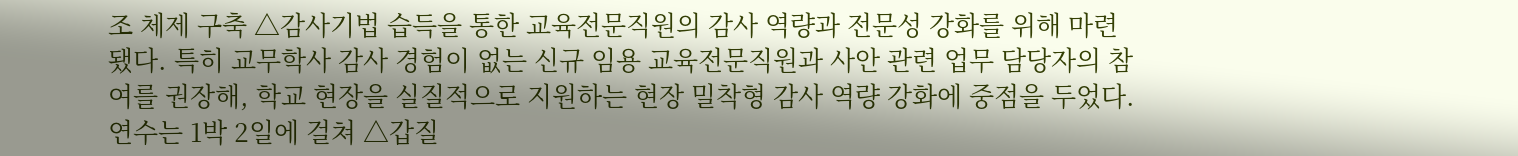조 체제 구축 △감사기법 습득을 통한 교육전문직원의 감사 역량과 전문성 강화를 위해 마련됐다. 특히 교무학사 감사 경험이 없는 신규 임용 교육전문직원과 사안 관련 업무 담당자의 참여를 권장해, 학교 현장을 실질적으로 지원하는 현장 밀착형 감사 역량 강화에 중점을 두었다. 연수는 1박 2일에 걸쳐 △갑질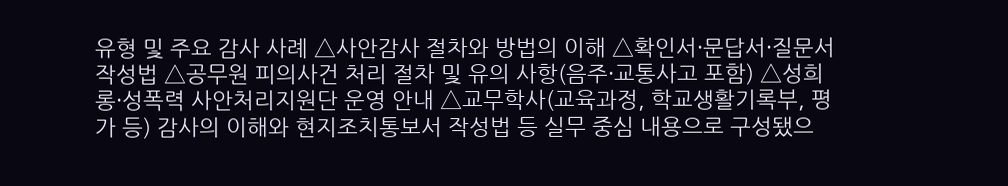유형 및 주요 감사 사례 △사안감사 절차와 방법의 이해 △확인서·문답서·질문서 작성법 △공무원 피의사건 처리 절차 및 유의 사항(음주·교통사고 포함) △성희롱·성폭력 사안처리지원단 운영 안내 △교무학사(교육과정, 학교생활기록부, 평가 등) 감사의 이해와 현지조치통보서 작성법 등 실무 중심 내용으로 구성됐으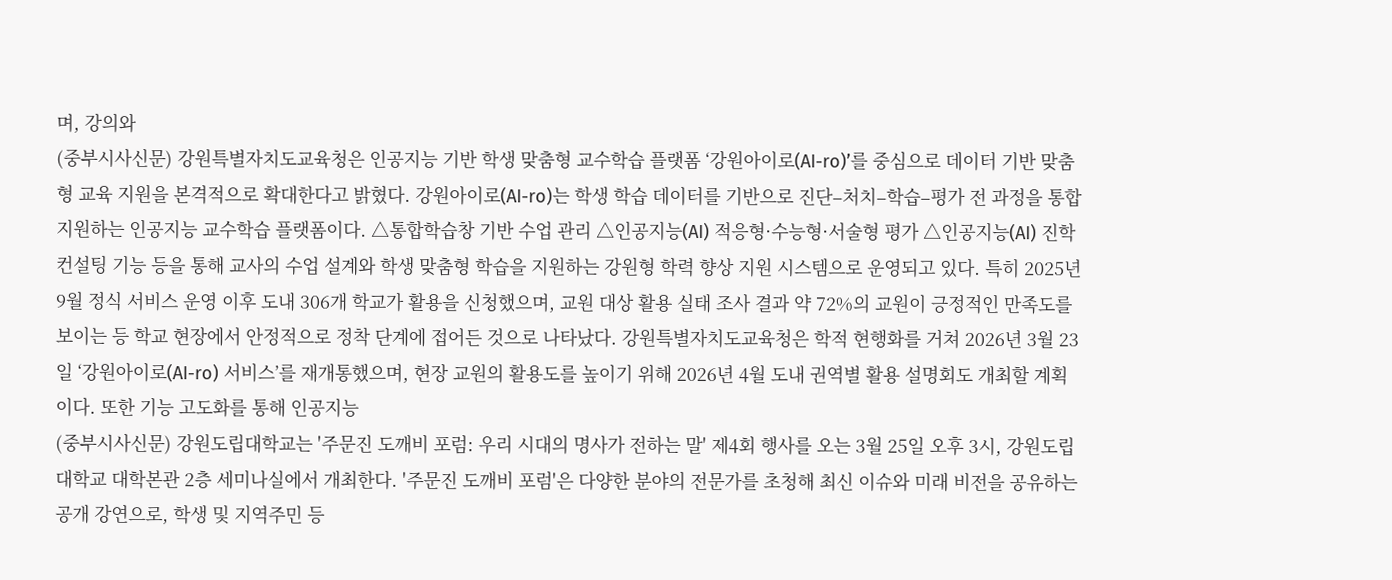며, 강의와
(중부시사신문) 강원특별자치도교육청은 인공지능 기반 학생 맞춤형 교수학습 플랫폼 ‘강원아이로(AI-ro)’를 중심으로 데이터 기반 맞춤형 교육 지원을 본격적으로 확대한다고 밝혔다. 강원아이로(AI-ro)는 학생 학습 데이터를 기반으로 진단–처치–학습–평가 전 과정을 통합 지원하는 인공지능 교수학습 플랫폼이다. △통합학습창 기반 수업 관리 △인공지능(AI) 적응형·수능형·서술형 평가 △인공지능(AI) 진학 컨설팅 기능 등을 통해 교사의 수업 설계와 학생 맞춤형 학습을 지원하는 강원형 학력 향상 지원 시스템으로 운영되고 있다. 특히 2025년 9월 정식 서비스 운영 이후 도내 306개 학교가 활용을 신청했으며, 교원 대상 활용 실태 조사 결과 약 72%의 교원이 긍정적인 만족도를 보이는 등 학교 현장에서 안정적으로 정착 단계에 접어든 것으로 나타났다. 강원특별자치도교육청은 학적 현행화를 거쳐 2026년 3월 23일 ‘강원아이로(AI-ro) 서비스’를 재개통했으며, 현장 교원의 활용도를 높이기 위해 2026년 4월 도내 권역별 활용 설명회도 개최할 계획이다. 또한 기능 고도화를 통해 인공지능
(중부시사신문) 강원도립대학교는 '주문진 도깨비 포럼: 우리 시대의 명사가 전하는 말' 제4회 행사를 오는 3월 25일 오후 3시, 강원도립대학교 대학본관 2층 세미나실에서 개최한다. '주문진 도깨비 포럼'은 다양한 분야의 전문가를 초청해 최신 이슈와 미래 비전을 공유하는 공개 강연으로, 학생 및 지역주민 등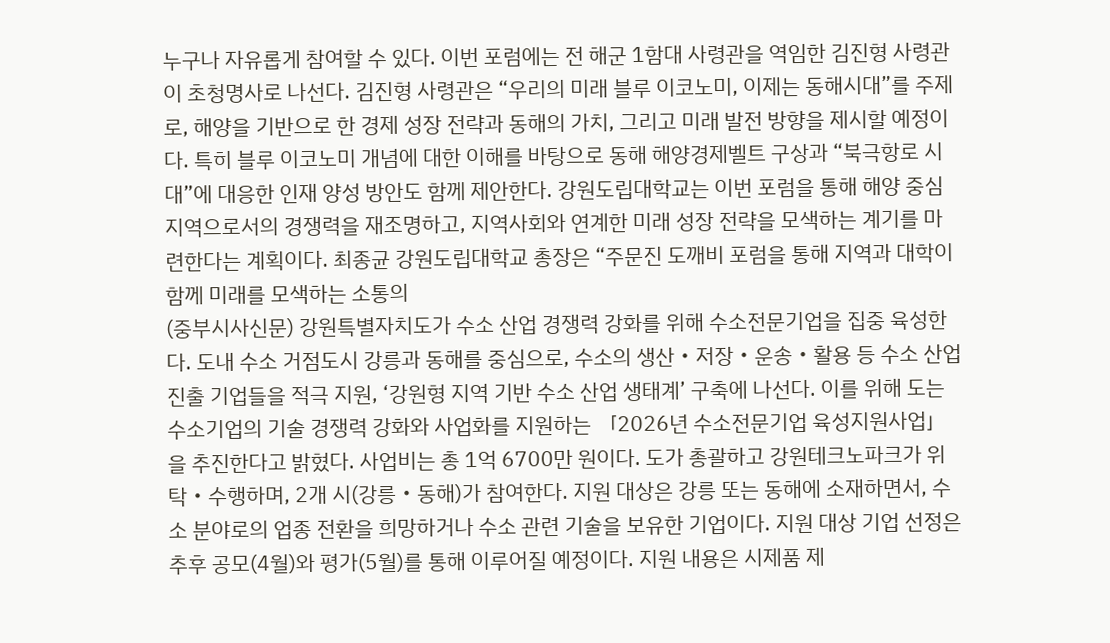누구나 자유롭게 참여할 수 있다. 이번 포럼에는 전 해군 1함대 사령관을 역임한 김진형 사령관이 초청명사로 나선다. 김진형 사령관은 “우리의 미래 블루 이코노미, 이제는 동해시대”를 주제로, 해양을 기반으로 한 경제 성장 전략과 동해의 가치, 그리고 미래 발전 방향을 제시할 예정이다. 특히 블루 이코노미 개념에 대한 이해를 바탕으로 동해 해양경제벨트 구상과 “북극항로 시대”에 대응한 인재 양성 방안도 함께 제안한다. 강원도립대학교는 이번 포럼을 통해 해양 중심 지역으로서의 경쟁력을 재조명하고, 지역사회와 연계한 미래 성장 전략을 모색하는 계기를 마련한다는 계획이다. 최종균 강원도립대학교 총장은 “주문진 도깨비 포럼을 통해 지역과 대학이 함께 미래를 모색하는 소통의
(중부시사신문) 강원특별자치도가 수소 산업 경쟁력 강화를 위해 수소전문기업을 집중 육성한다. 도내 수소 거점도시 강릉과 동해를 중심으로, 수소의 생산・저장・운송・활용 등 수소 산업 진출 기업들을 적극 지원, ‘강원형 지역 기반 수소 산업 생태계’ 구축에 나선다. 이를 위해 도는 수소기업의 기술 경쟁력 강화와 사업화를 지원하는 「2026년 수소전문기업 육성지원사업」을 추진한다고 밝혔다. 사업비는 총 1억 6700만 원이다. 도가 총괄하고 강원테크노파크가 위탁・수행하며, 2개 시(강릉・동해)가 참여한다. 지원 대상은 강릉 또는 동해에 소재하면서, 수소 분야로의 업종 전환을 희망하거나 수소 관련 기술을 보유한 기업이다. 지원 대상 기업 선정은 추후 공모(4월)와 평가(5월)를 통해 이루어질 예정이다. 지원 내용은 시제품 제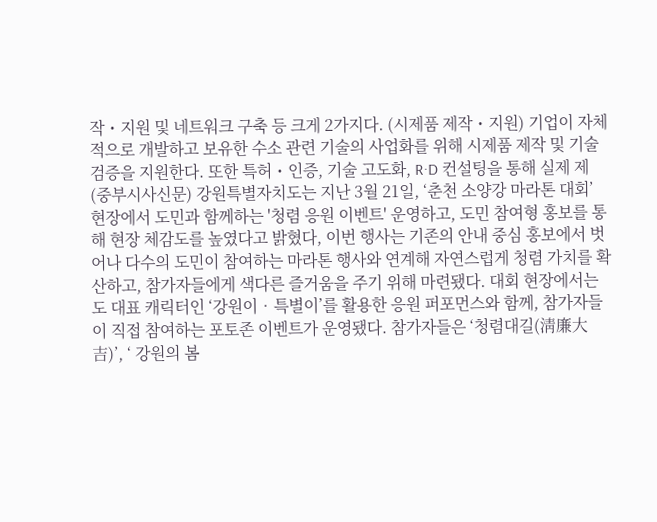작・지원 및 네트워크 구축 등 크게 2가지다. (시제품 제작・지원) 기업이 자체적으로 개발하고 보유한 수소 관련 기술의 사업화를 위해 시제품 제작 및 기술 검증을 지원한다. 또한 특허・인증, 기술 고도화, R·D 컨설팅을 통해 실제 제
(중부시사신문) 강원특별자치도는 지난 3월 21일, ‘춘천 소양강 마라톤 대회’ 현장에서 도민과 함께하는 '청렴 응원 이벤트' 운영하고, 도민 참여형 홍보를 통해 현장 체감도를 높였다고 밝혔다, 이번 행사는 기존의 안내 중심 홍보에서 벗어나 다수의 도민이 참여하는 마라톤 행사와 연계해 자연스럽게 청렴 가치를 확산하고, 참가자들에게 색다른 즐거움을 주기 위해 마련됐다. 대회 현장에서는 도 대표 캐릭터인 ‘강원이‧특별이’를 활용한 응원 퍼포먼스와 함께, 참가자들이 직접 참여하는 포토존 이벤트가 운영됐다. 참가자들은 ‘청렴대길(淸廉大吉)’, ‘ 강원의 봄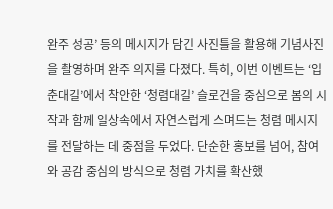완주 성공’ 등의 메시지가 담긴 사진틀을 활용해 기념사진을 촬영하며 완주 의지를 다졌다. 특히, 이번 이벤트는 ‘입춘대길’에서 착안한 ‘청렴대길’ 슬로건을 중심으로 봄의 시작과 함께 일상속에서 자연스럽게 스며드는 청렴 메시지를 전달하는 데 중점을 두었다. 단순한 홍보를 넘어, 참여와 공감 중심의 방식으로 청렴 가치를 확산했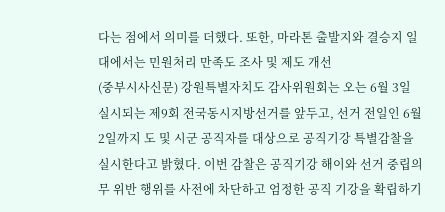다는 점에서 의미를 더했다. 또한, 마라톤 출발지와 결승지 일대에서는 민원처리 만족도 조사 및 제도 개선
(중부시사신문) 강원특별자치도 감사위원회는 오는 6월 3일 실시되는 제9회 전국동시지방선거를 앞두고, 선거 전일인 6월 2일까지 도 및 시군 공직자를 대상으로 공직기강 특별감찰을 실시한다고 밝혔다. 이번 감찰은 공직기강 해이와 선거 중립의무 위반 행위를 사전에 차단하고 엄정한 공직 기강을 확립하기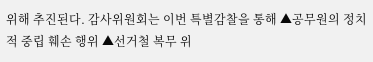위해 추진된다. 감사위원회는 이번 특별감찰을 통해 ▲공무원의 정치적 중립 훼손 행위 ▲선거철 복무 위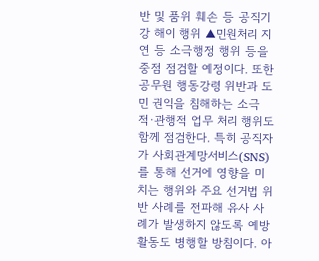반 및 품위 훼손 등 공직기강 해이 행위 ▲민원처리 지연 등 소극행정 행위 등을 중점 점검할 예정이다. 또한 공무원 행동강령 위반과 도민 권익을 침해하는 소극적·관행적 업무 처리 행위도 함께 점검한다. 특히 공직자가 사회관계망서비스(SNS)를 통해 선거에 영향을 미치는 행위와 주요 선거법 위반 사례를 전파해 유사 사례가 발생하지 않도록 예방 활동도 병행할 방침이다. 아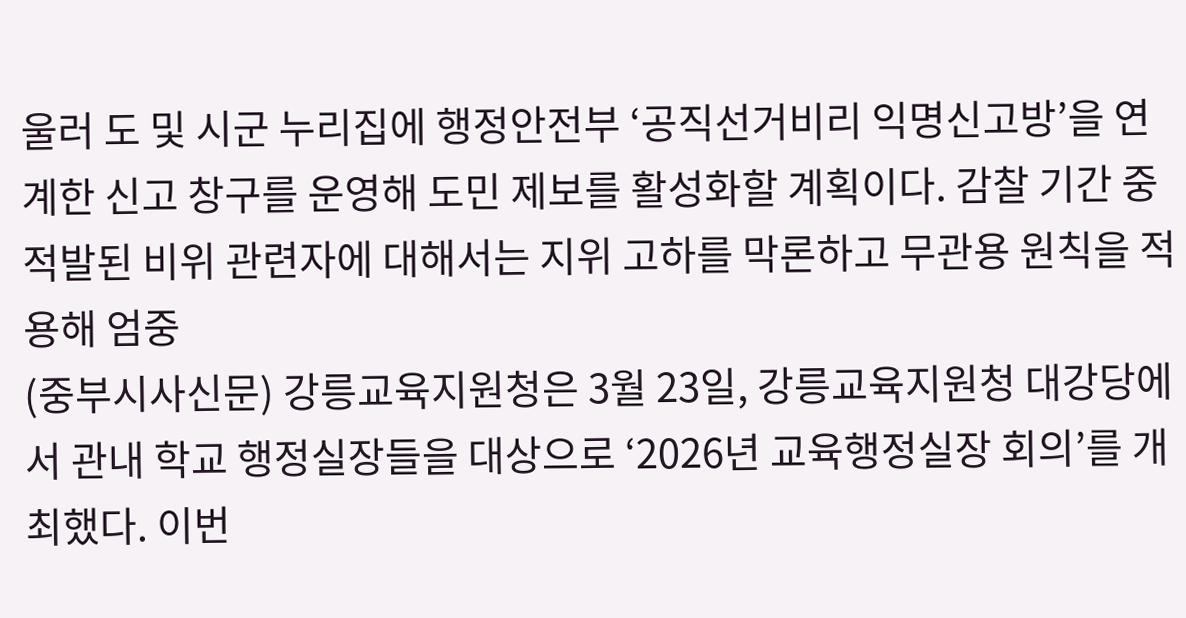울러 도 및 시군 누리집에 행정안전부 ‘공직선거비리 익명신고방’을 연계한 신고 창구를 운영해 도민 제보를 활성화할 계획이다. 감찰 기간 중 적발된 비위 관련자에 대해서는 지위 고하를 막론하고 무관용 원칙을 적용해 엄중
(중부시사신문) 강릉교육지원청은 3월 23일, 강릉교육지원청 대강당에서 관내 학교 행정실장들을 대상으로 ‘2026년 교육행정실장 회의’를 개최했다. 이번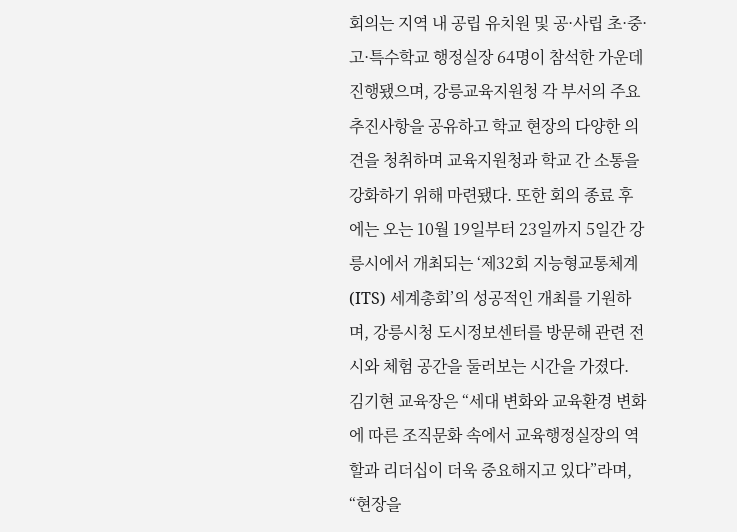회의는 지역 내 공립 유치원 및 공·사립 초·중·고·특수학교 행정실장 64명이 참석한 가운데 진행됐으며, 강릉교육지원청 각 부서의 주요 추진사항을 공유하고 학교 현장의 다양한 의견을 청취하며 교육지원청과 학교 간 소통을 강화하기 위해 마련됐다. 또한 회의 종료 후에는 오는 10월 19일부터 23일까지 5일간 강릉시에서 개최되는 ‘제32회 지능형교통체계(ITS) 세계총회’의 성공적인 개최를 기원하며, 강릉시청 도시정보센터를 방문해 관련 전시와 체험 공간을 둘러보는 시간을 가졌다. 김기현 교육장은 “세대 변화와 교육환경 변화에 따른 조직문화 속에서 교육행정실장의 역할과 리더십이 더욱 중요해지고 있다”라며, “현장을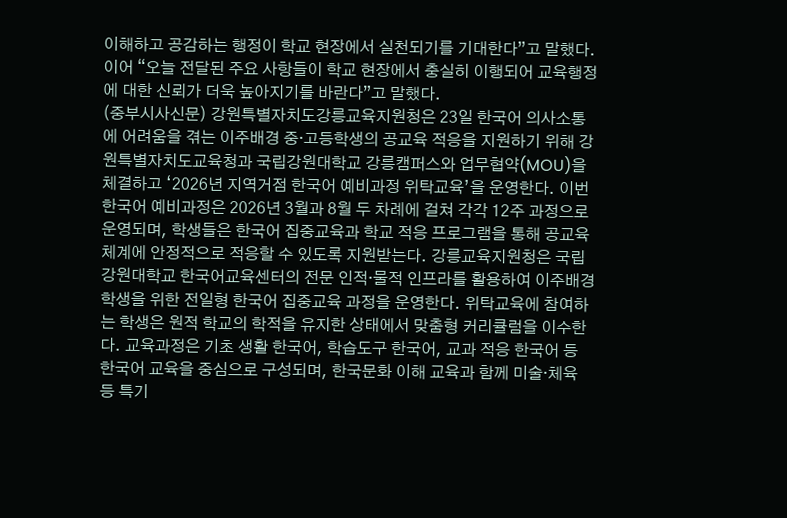이해하고 공감하는 행정이 학교 현장에서 실천되기를 기대한다”고 말했다. 이어 “오늘 전달된 주요 사항들이 학교 현장에서 충실히 이행되어 교육행정에 대한 신뢰가 더욱 높아지기를 바란다”고 말했다.
(중부시사신문) 강원특별자치도강릉교육지원청은 23일 한국어 의사소통에 어려움을 겪는 이주배경 중·고등학생의 공교육 적응을 지원하기 위해 강원특별자치도교육청과 국립강원대학교 강릉캠퍼스와 업무협약(MOU)을 체결하고 ‘2026년 지역거점 한국어 예비과정 위탁교육’을 운영한다. 이번 한국어 예비과정은 2026년 3월과 8월 두 차례에 걸쳐 각각 12주 과정으로 운영되며, 학생들은 한국어 집중교육과 학교 적응 프로그램을 통해 공교육 체계에 안정적으로 적응할 수 있도록 지원받는다. 강릉교육지원청은 국립강원대학교 한국어교육센터의 전문 인적·물적 인프라를 활용하여 이주배경 학생을 위한 전일형 한국어 집중교육 과정을 운영한다. 위탁교육에 참여하는 학생은 원적 학교의 학적을 유지한 상태에서 맞춤형 커리큘럼을 이수한다. 교육과정은 기초 생활 한국어, 학습도구 한국어, 교과 적응 한국어 등 한국어 교육을 중심으로 구성되며, 한국문화 이해 교육과 함께 미술·체육 등 특기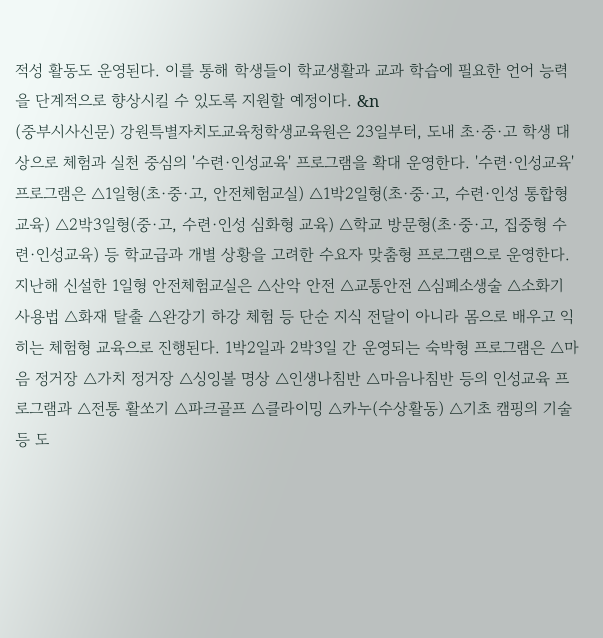적성 활동도 운영된다. 이를 통해 학생들이 학교생활과 교과 학습에 필요한 언어 능력을 단계적으로 향상시킬 수 있도록 지원할 예정이다. &n
(중부시사신문) 강원특별자치도교육청학생교육원은 23일부터, 도내 초·중·고 학생 대상으로 체험과 실천 중심의 '수련·인성교육' 프로그램을 확대 운영한다. '수련·인성교육' 프로그램은 △1일형(초·중·고, 안전체험교실) △1박2일형(초·중·고, 수련·인성 통합형 교육) △2박3일형(중·고, 수련·인성 심화형 교육) △학교 방문형(초·중·고, 집중형 수련·인성교육) 등 학교급과 개별 상황을 고려한 수요자 맞춤형 프로그램으로 운영한다. 지난해 신설한 1일형 안전체험교실은 △산악 안전 △교통안전 △심폐소생술 △소화기 사용법 △화재 탈출 △완강기 하강 체험 등 단순 지식 전달이 아니라 몸으로 배우고 익히는 체험형 교육으로 진행된다. 1박2일과 2박3일 간 운영되는 숙박형 프로그램은 △마음 정거장 △가치 정거장 △싱잉볼 명상 △인생나침반 △마음나침반 등의 인성교육 프로그램과 △전통 활쏘기 △파크골프 △클라이밍 △카누(수상활동) △기초 캠핑의 기술 등 도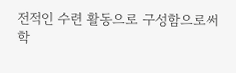전적인 수련 활동으로 구성함으로써 학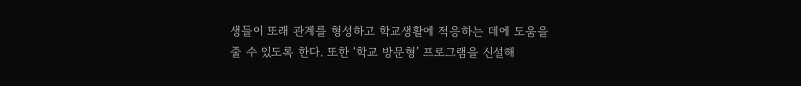생들이 또래 관계를 형성하고 학교생활에 적응하는 데에 도움을 줄 수 있도록 한다. 또한 ‘학교 방문형’ 프로그램을 신설해